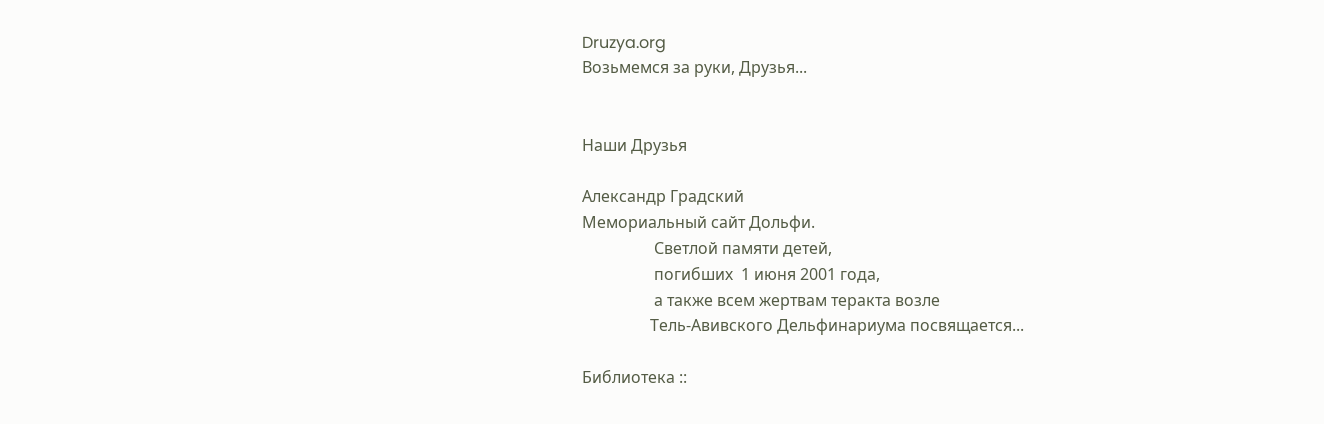Druzya.org
Возьмемся за руки, Друзья...


Наши Друзья

Александр Градский
Мемориальный сайт Дольфи.
                  Светлой памяти детей,
                  погибших  1 июня 2001 года,
                  а также всем жертвам теракта возле
                 Тель-Авивского Дельфинариума посвящается...

Библиотека ::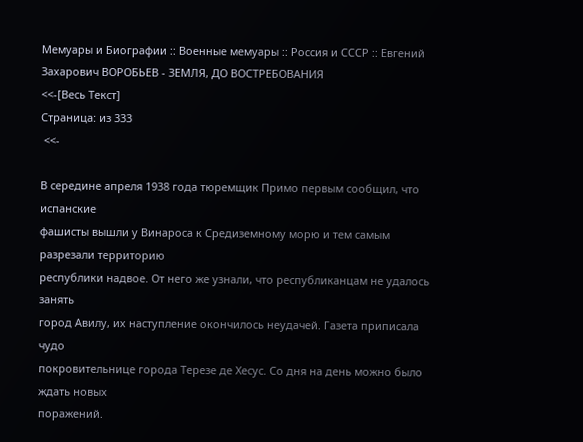Мемуары и Биографии :: Военные мемуары :: Россия и СССР :: Евгений Захарович ВОРОБЬЕВ - ЗЕМЛЯ, ДО ВОСТРЕБОВАНИЯ
<<-[Весь Текст]
Страница: из 333
 <<-

В середине апреля 1938 года тюремщик Примо первым сообщил, что испанские
фашисты вышли у Винароса к Средиземному морю и тем самым разрезали территорию
республики надвое. От него же узнали, что республиканцам не удалось занять
город Авилу, их наступление окончилось неудачей. Газета приписала чудо
покровительнице города Терезе де Хесус. Со дня на день можно было ждать новых
поражений.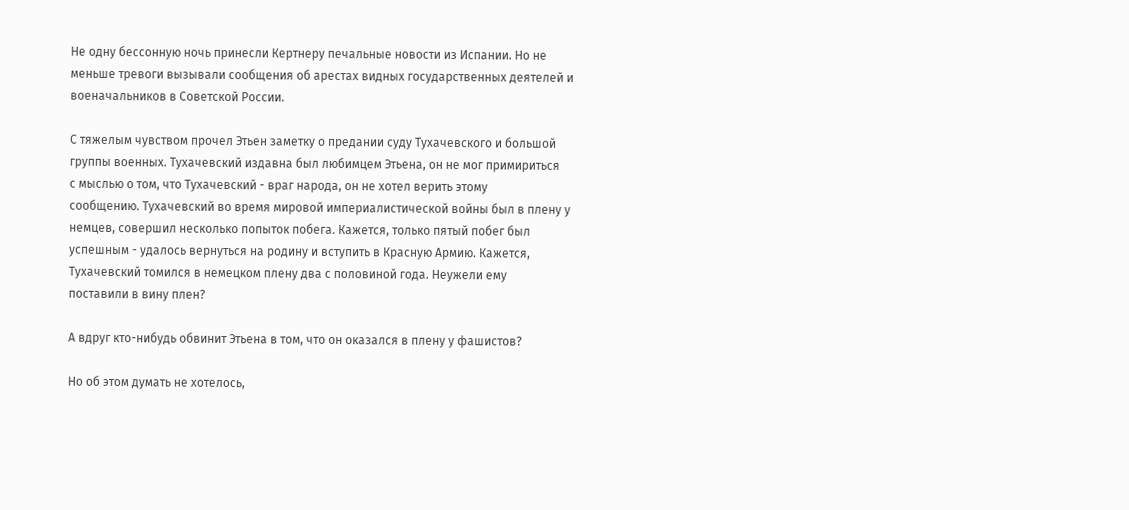Не одну бессонную ночь принесли Кертнеру печальные новости из Испании. Но не
меньше тревоги вызывали сообщения об арестах видных государственных деятелей и
военачальников в Советской России.

С тяжелым чувством прочел Этьен заметку о предании суду Тухачевского и большой
группы военных. Тухачевский издавна был любимцем Этьена, он не мог примириться
с мыслью о том, что Тухачевский - враг народа, он не хотел верить этому
сообщению. Тухачевский во время мировой империалистической войны был в плену у
немцев, совершил несколько попыток побега. Кажется, только пятый побег был
успешным - удалось вернуться на родину и вступить в Красную Армию. Кажется,
Тухачевский томился в немецком плену два с половиной года. Неужели ему
поставили в вину плен?

А вдруг кто-нибудь обвинит Этьена в том, что он оказался в плену у фашистов?

Но об этом думать не хотелось,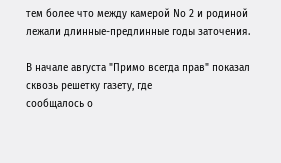тем более что между камерой No 2 и родиной
лежали длинные-предлинные годы заточения.

В начале августа "Примо всегда прав" показал сквозь решетку газету, где
сообщалось о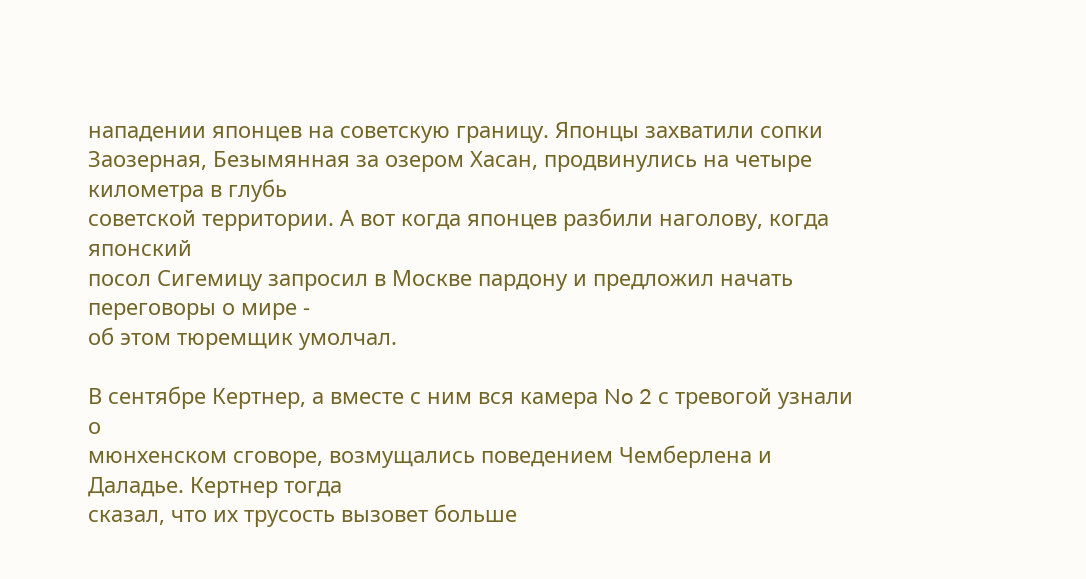нападении японцев на советскую границу. Японцы захватили сопки
Заозерная, Безымянная за озером Хасан, продвинулись на четыре километра в глубь
советской территории. А вот когда японцев разбили наголову, когда японский
посол Сигемицу запросил в Москве пардону и предложил начать переговоры о мире -
об этом тюремщик умолчал.

В сентябре Кертнер, а вместе с ним вся камера No 2 с тревогой узнали о
мюнхенском сговоре, возмущались поведением Чемберлена и Даладье. Кертнер тогда
сказал, что их трусость вызовет больше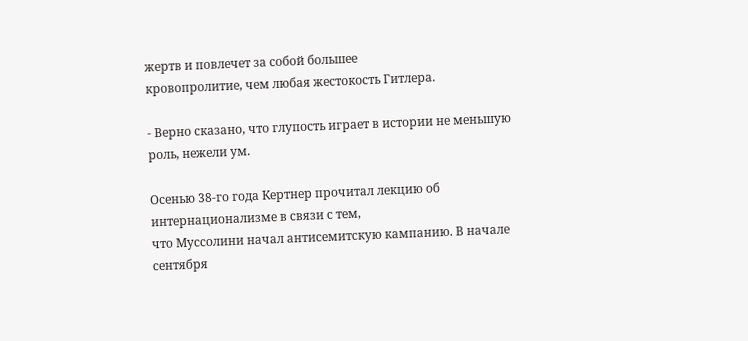жертв и повлечет за собой большее
кровопролитие, чем любая жестокость Гитлера.

- Верно сказано, что глупость играет в истории не меньшую роль, нежели ум.

Осенью 38-го года Кертнер прочитал лекцию об интернационализме в связи с тем,
что Муссолини начал антисемитскую кампанию. В начале сентября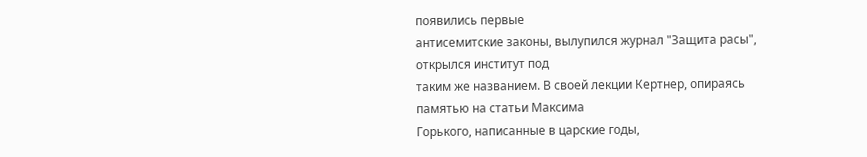появились первые
антисемитские законы, вылупился журнал "Защита расы", открылся институт под
таким же названием. В своей лекции Кертнер, опираясь памятью на статьи Максима
Горького, написанные в царские годы,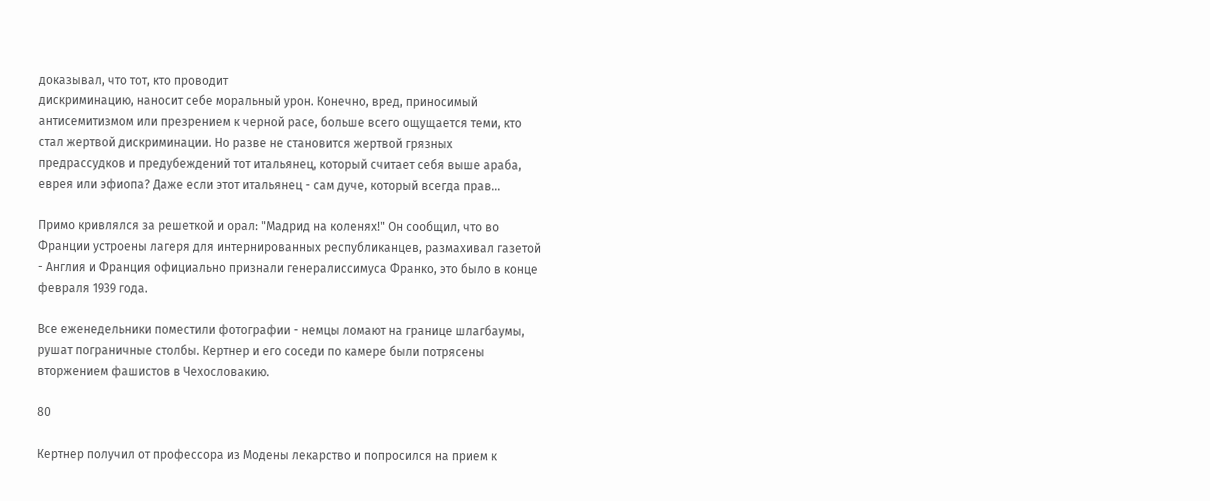доказывал, что тот, кто проводит
дискриминацию, наносит себе моральный урон. Конечно, вред, приносимый
антисемитизмом или презрением к черной расе, больше всего ощущается теми, кто
стал жертвой дискриминации. Но разве не становится жертвой грязных
предрассудков и предубеждений тот итальянец, который считает себя выше араба,
еврея или эфиопа? Даже если этот итальянец - сам дуче, который всегда прав...

Примо кривлялся за решеткой и орал: "Мадрид на коленях!" Он сообщил, что во
Франции устроены лагеря для интернированных республиканцев, размахивал газетой
- Англия и Франция официально признали генералиссимуса Франко, это было в конце
февраля 1939 года.

Все еженедельники поместили фотографии - немцы ломают на границе шлагбаумы,
рушат пограничные столбы. Кертнер и его соседи по камере были потрясены
вторжением фашистов в Чехословакию.

80

Кертнер получил от профессора из Модены лекарство и попросился на прием к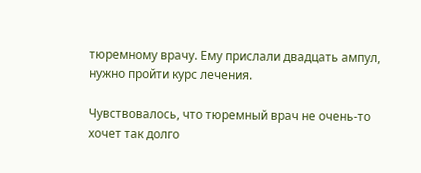тюремному врачу. Ему прислали двадцать ампул, нужно пройти курс лечения.

Чувствовалось, что тюремный врач не очень-то хочет так долго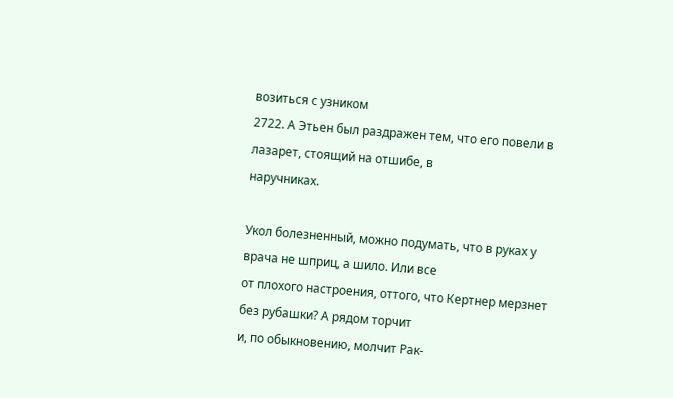возиться с узником
2722. А Этьен был раздражен тем, что его повели в лазарет, стоящий на отшибе, в
наручниках.

Укол болезненный, можно подумать, что в руках у врача не шприц, а шило. Или все
от плохого настроения, оттого, что Кертнер мерзнет без рубашки? А рядом торчит
и, по обыкновению, молчит Рак-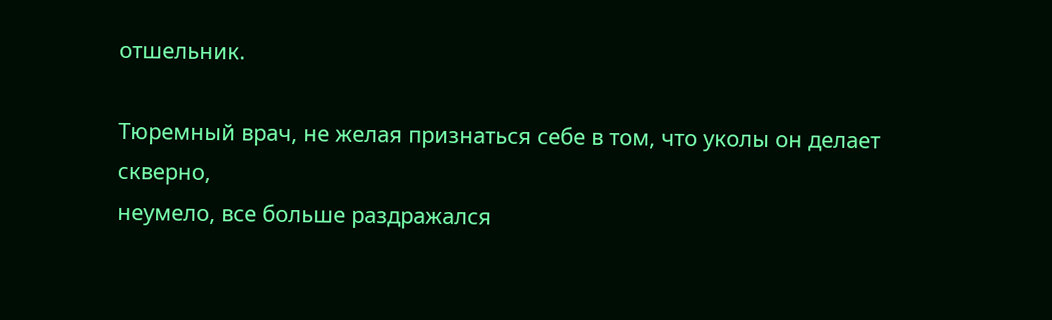отшельник.

Тюремный врач, не желая признаться себе в том, что уколы он делает скверно,
неумело, все больше раздражался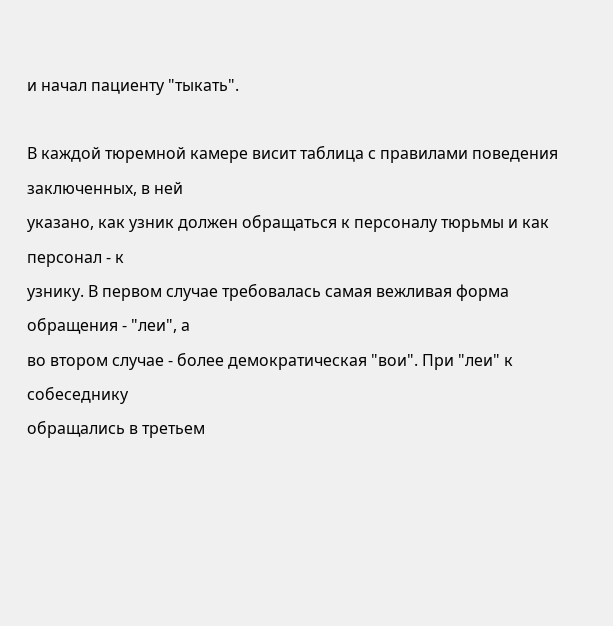и начал пациенту "тыкать".

В каждой тюремной камере висит таблица с правилами поведения заключенных, в ней
указано, как узник должен обращаться к персоналу тюрьмы и как персонал - к
узнику. В первом случае требовалась самая вежливая форма обращения - "леи", а
во втором случае - более демократическая "вои". При "леи" к собеседнику
обращались в третьем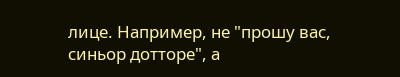лице. Например, не "прошу вас, синьор дотторе", а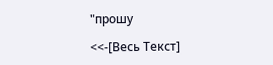"прошу

<<-[Весь Текст]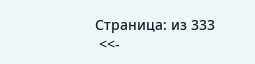Страница: из 333
 <<-